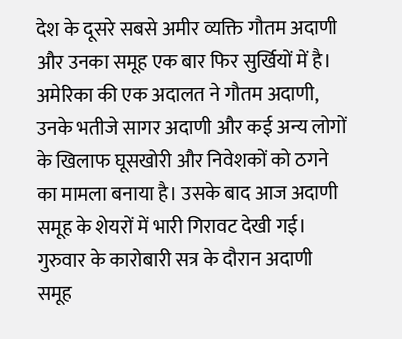देश के दूसरे सबसे अमीर व्यक्ति गौतम अदाणी और उनका समूह एक बार फिर सुर्खियों में है। अमेरिका की एक अदालत ने गौतम अदाणी, उनके भतीजे सागर अदाणी और कई अन्य लोगों के खिलाफ घूसखोरी और निवेशकों को ठगने का मामला बनाया है। उसके बाद आज अदाणी समूह के शेयरों में भारी गिरावट देखी गई। गुरुवार के कारोबारी सत्र के दौरान अदाणी समूह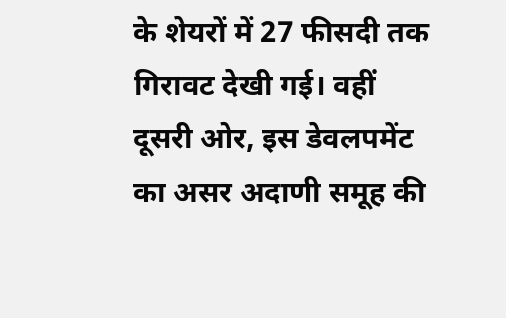के शेयरों में 27 फीसदी तक गिरावट देखी गई। वहीं दूसरी ओर, इस डेवलपमेंट का असर अदाणी समूह की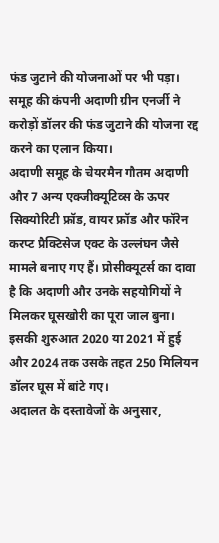फंड जुटाने की योजनाओं पर भी पड़ा। समूह की कंपनी अदाणी ग्रीन एनर्जी ने करोड़ों डॉलर की फंड जुटाने की योजना रद्द करने का एलान किया।
अदाणी समूह के चेयरमैन गौतम अदाणी और 7 अन्य एक्जीक्यूटिव्स के ऊपर सिक्योरिटी फ्रॉड, वायर फ्रॉड और फॉरेन करप्ट प्रैक्टिसेज एक्ट के उल्लंघन जैसे मामले बनाए गए हैं। प्रोसीक्यूटर्स का दावा है कि अदाणी और उनके सहयोगियों ने मिलकर घूसखोरी का पूरा जाल बुना। इसकी शुरुआत 2020 या 2021 में हुई और 2024 तक उसके तहत 250 मिलियन डॉलर घूस में बांटे गए।
अदालत के दस्तावेजों के अनुसार,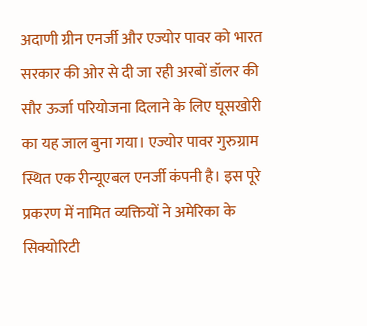अदाणी ग्रीन एनर्जी और एज्योर पावर को भारत सरकार की ओर से दी जा रही अरबों डॉलर की सौर ऊर्जा परियोजना दिलाने के लिए घूसखोरी का यह जाल बुना गया। एज्योर पावर गुरुग्राम स्थित एक रीन्यूएबल एनर्जी कंपनी है। इस पूरे प्रकरण में नामित व्यक्तियों ने अमेरिका के सिक्योरिटी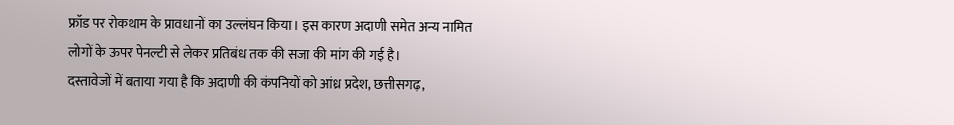फ्रॉड पर रोकथाम के प्रावधानों का उल्लंघन किया। इस कारण अदाणी समेत अन्य नामित लोगों के ऊपर पेनल्टी से लेकर प्रतिबंध तक की सजा की मांग की गई है।
दस्तावेजों में बताया गया है कि अदाणी की कंपनियों को आंध्र प्रदेश, छत्तीसगढ़,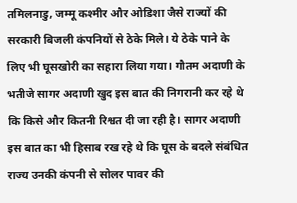तमिलनाडु, जम्मू कश्मीर और ओडिशा जैसे राज्यों की सरकारी बिजली कंपनियों से ठेके मिले। ये ठेके पाने के लिए भी घूसखोरी का सहारा लिया गया। गौतम अदाणी के भतीजे सागर अदाणी खुद इस बात की निगरानी कर रहे थे कि किसे और कितनी रिश्वत दी जा रही है। सागर अदाणी इस बात का भी हिसाब रख रहे थे कि घूस के बदले संबंधित राज्य उनकी कंपनी से सोलर पावर की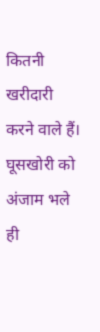कितनी खरीदारी करने वाले हैं।
घूसखोरी को अंजाम भले ही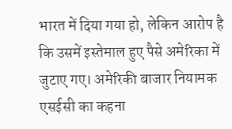भारत में दिया गया हो, लेकिन आरोप है कि उसमें इस्तेमाल हुए पैसे अमेरिका में जुटाए गए। अमेरिकी बाजार नियामक एसईसी का कहना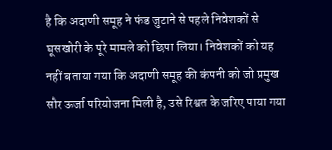है कि अदाणी समूह ने फंड जुटाने से पहले निवेशकों से घूसखोरी के पूरे मामले को छिपा लिया। निवेशकों को यह नहीं बताया गया कि अदाणी समूह की कंपनी को जो प्रमुख सौर ऊर्जा परियोजना मिली है, उसे रिश्वत के जरिए पाया गया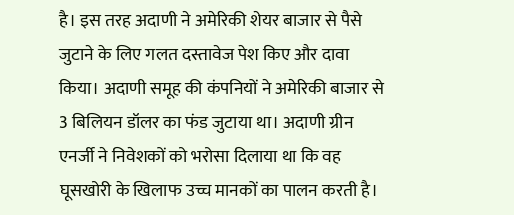है। इस तरह अदाणी ने अमेरिकी शेयर बाजार से पैसे जुटाने के लिए गलत दस्तावेज पेश किए और दावा किया। अदाणी समूह की कंपनियों ने अमेरिकी बाजार से 3 बिलियन डॉलर का फंड जुटाया था। अदाणी ग्रीन एनर्जी ने निवेशकों को भरोसा दिलाया था कि वह घूसखोरी के खिलाफ उच्च मानकों का पालन करती है।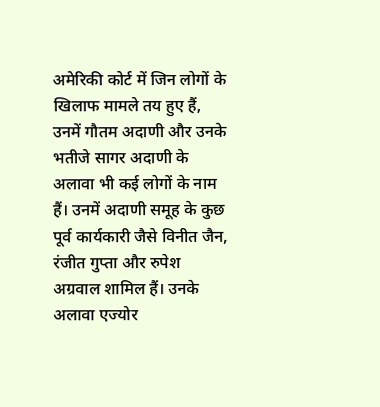अमेरिकी कोर्ट में जिन लोगों के खिलाफ मामले तय हुए हैं, उनमें गौतम अदाणी और उनके भतीजे सागर अदाणी के अलावा भी कई लोगों के नाम हैं। उनमें अदाणी समूह के कुछ पूर्व कार्यकारी जैसे विनीत जैन, रंजीत गुप्ता और रुपेश अग्रवाल शामिल हैं। उनके अलावा एज्योर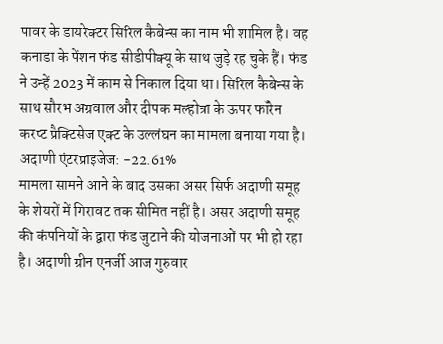पावर के डायरेक्टर सिरिल कैबेन्स का नाम भी शामिल है। वह कनाडा के पेंशन फंड सीडीपीक्यू के साथ जुड़े रह चुके हैं। फंड ने उन्हें 2023 में काम से निकाल दिया था। सिरिल कैबेन्स के साथ सौरभ अग्रवाल और दीपक मल्होत्रा के ऊपर फॉरेन करप्ट प्रैक्टिसेज एक्ट के उल्लंघन का मामला बनाया गया है।
अदाणी एंटरप्राइजेज: -22.61%
मामला सामने आने के बाद उसका असर सिर्फ अदाणी समूह के शेयरों में गिरावट तक सीमित नहीं है। असर अदाणी समूह की कंपनियों के द्वारा फंड जुटाने की योजनाओं पर भी हो रहा है। अदाणी ग्रीन एनर्जी आज गुरुवार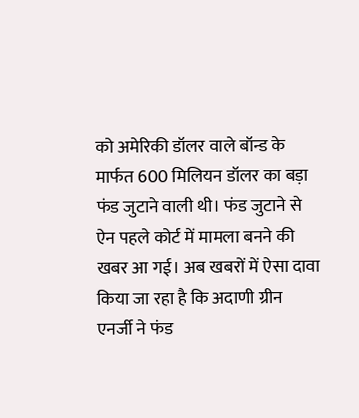को अमेरिकी डॉलर वाले बॉन्ड के मार्फत 600 मिलियन डॉलर का बड़ा फंड जुटाने वाली थी। फंड जुटाने से ऐन पहले कोर्ट में मामला बनने की खबर आ गई। अब खबरों में ऐसा दावा किया जा रहा है कि अदाणी ग्रीन एनर्जी ने फंड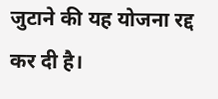जुटाने की यह योजना रद्द कर दी है।